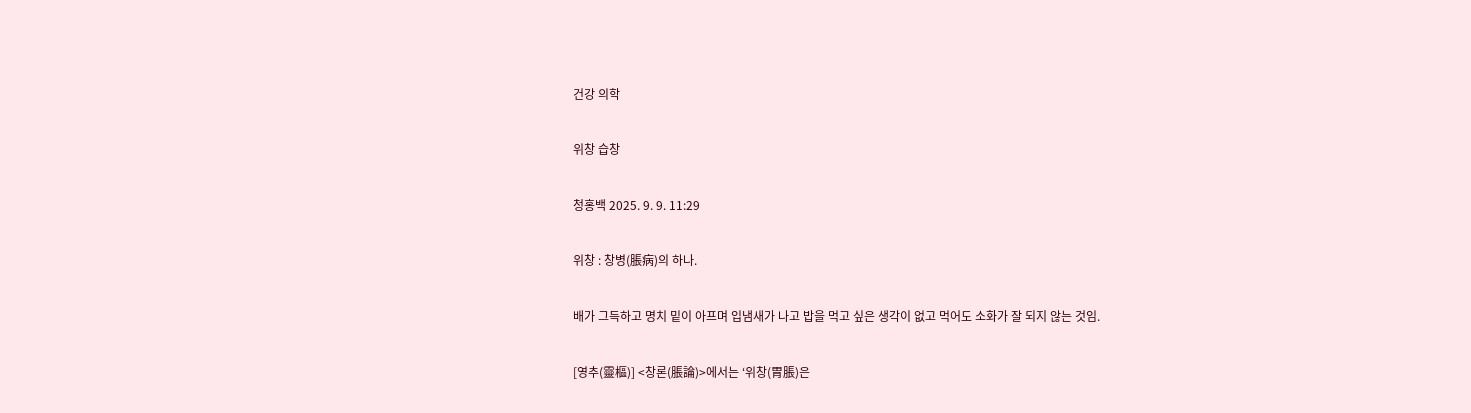건강 의학

위창 습창

청홍백 2025. 9. 9. 11:29

위창 : 창병(脹病)의 하나.

배가 그득하고 명치 밑이 아프며 입냄새가 나고 밥을 먹고 싶은 생각이 없고 먹어도 소화가 잘 되지 않는 것임.

[영추(靈樞)] <창론(脹論)>에서는 ‘위창(胃脹)은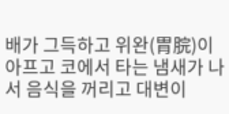배가 그득하고 위완(胃脘)이 아프고 코에서 타는 냄새가 나서 음식을 꺼리고 대변이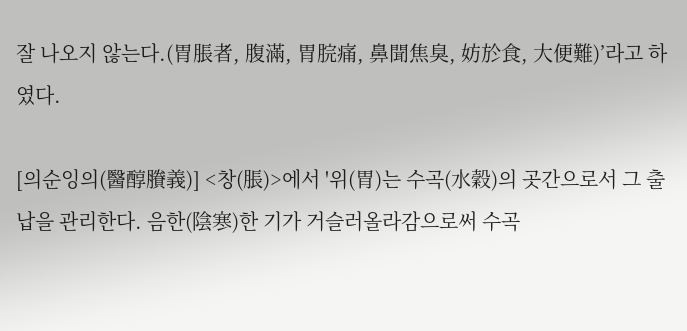잘 나오지 않는다.(胃脹者, 腹滿, 胃脘痛, 鼻聞焦臭, 妨於食, 大便難)’라고 하였다.

[의순잉의(醫醇賸義)] <창(脹)>에서 '위(胃)는 수곡(水穀)의 곳간으로서 그 출납을 관리한다. 음한(陰寒)한 기가 거슬러올라감으로써 수곡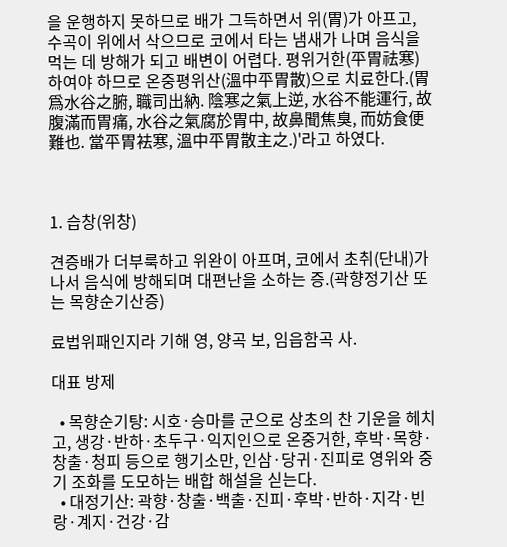을 운행하지 못하므로 배가 그득하면서 위(胃)가 아프고, 수곡이 위에서 삭으므로 코에서 타는 냄새가 나며 음식을 먹는 데 방해가 되고 배변이 어렵다. 평위거한(平胃祛寒)하여야 하므로 온중평위산(溫中平胃散)으로 치료한다.(胃爲水谷之腑, 職司出納. 陰寒之氣上逆, 水谷不能運行, 故腹滿而胃痛, 水谷之氣腐於胃中, 故鼻聞焦臭, 而妨食便難也. 當平胃袪寒, 溫中平胃散主之.)'라고 하였다.



1. 습창(위창)

견증배가 더부룩하고 위완이 아프며, 코에서 초취(단내)가 나서 음식에 방해되며 대편난을 소하는 증.(곽향정기산 또는 목향순기산증)

료법위패인지라 기해 영, 양곡 보, 임읍함곡 사.

대표 방제

  • 목향순기탕: 시호·승마를 군으로 상초의 찬 기운을 헤치고, 생강·반하·초두구·익지인으로 온중거한, 후박·목향·창출·청피 등으로 행기소만, 인삼·당귀·진피로 영위와 중기 조화를 도모하는 배합 해설을 싣는다.
  • 대정기산: 곽향·창출·백출·진피·후박·반하·지각·빈랑·계지·건강·감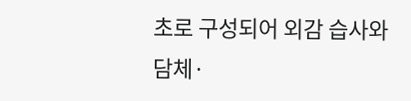초로 구성되어 외감 습사와 담체·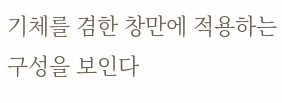기체를 겸한 창만에 적용하는 구성을 보인다